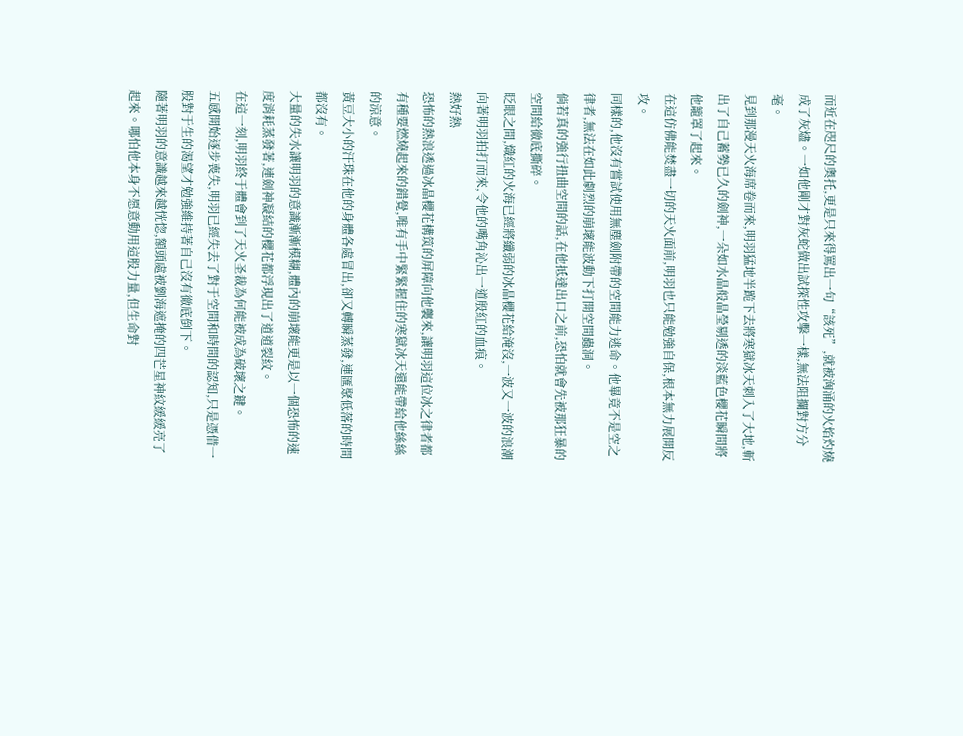而近在咫尺的奧托,更是只來得罵出一句“該死”,就被洶涌的火焰灼燒成了灰燼。一如他剛才對灰蛇做出試探性攻擊一樣,無法阻攔對方分毫。
見到那漫天火海席卷而來,明羽猛地半跪下去將寒獄冰天刺入了大地,斬出了自己蓄勢已久的劍神,一朵如水晶般晶瑩剔透的淡藍色櫻花瞬間將他籠罩了起來。
在這仿佛能焚盡一切的天火面前,明羽也只能勉強自保,根本無力展開反攻。
同樣的,他沒有嘗試使用無塵劍附帶的空間能力逃命。他畢竟不是空之律者,無法在如此劇烈的崩壞能波動下打開空間蟲洞。
倘若真的強行扭曲空間的話,在他抵達出口之前,恐怕就會先被那狂暴的空間給徹底撕碎。
眨眼之間,熾紅的火海已經將纖弱的冰晶櫻花給淹沒,一波又一波的浪潮向著明羽拍打而來,令他的嘴角沁出一道殷紅的血痕。
熱好熱
恐怖的熱浪透過冰晶櫻花構筑的屏障向他襲來,讓明羽這位冰之律者都有種要燃燒起來的錯覺,唯有手中緊緊握住的寒獄冰天還能帶給他絲絲的涼意。
黃豆大小的汗珠在他的身體各處冒出,卻又轉瞬蒸發,連匯聚低落的時間都沒有。
大量的失水讓明羽的意識漸漸模糊,體內的崩壞能更是以一個恐怖的速度消耗蒸發著,連劍神凝結的櫻花都浮現出了道道裂紋。
在這一刻,明羽終于體會到了天火圣裁為何能被成為破壞之鍵。
五感開始逐步喪失,明羽已經失去了對于空間和時間的認知,只是憑借一股對于生的渴望才勉強維持著自己沒有徹底倒下。
隨著明羽的意識越來越恍惚,額頭處被劉海遮掩的四芒星神紋緩緩亮了起來。哪怕他本身不愿意動用這股力量,但生命對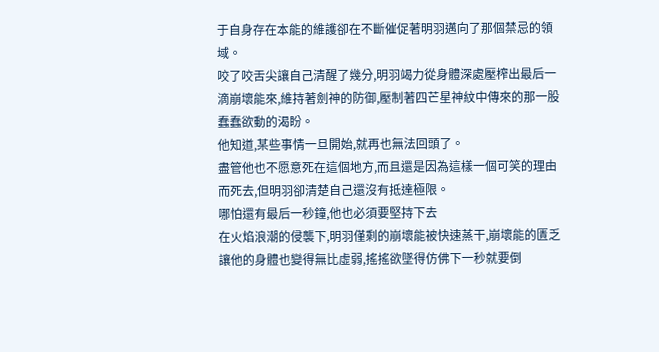于自身存在本能的維護卻在不斷催促著明羽邁向了那個禁忌的領域。
咬了咬舌尖讓自己清醒了幾分,明羽竭力從身體深處壓榨出最后一滴崩壞能來,維持著劍神的防御,壓制著四芒星神紋中傳來的那一股蠢蠢欲動的渴盼。
他知道,某些事情一旦開始,就再也無法回頭了。
盡管他也不愿意死在這個地方,而且還是因為這樣一個可笑的理由而死去,但明羽卻清楚自己還沒有抵達極限。
哪怕還有最后一秒鐘,他也必須要堅持下去
在火焰浪潮的侵襲下,明羽僅剩的崩壞能被快速蒸干,崩壞能的匱乏讓他的身體也變得無比虛弱,搖搖欲墜得仿佛下一秒就要倒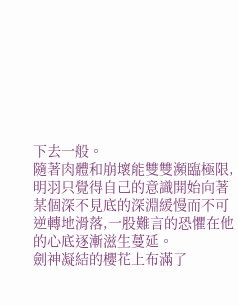下去一般。
隨著肉體和崩壞能雙雙瀕臨極限,明羽只覺得自己的意識開始向著某個深不見底的深淵緩慢而不可逆轉地滑落,一股難言的恐懼在他的心底逐漸滋生蔓延。
劍神凝結的櫻花上布滿了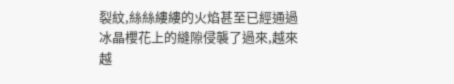裂紋,絲絲縷縷的火焰甚至已經通過冰晶櫻花上的縫隙侵襲了過來,越來越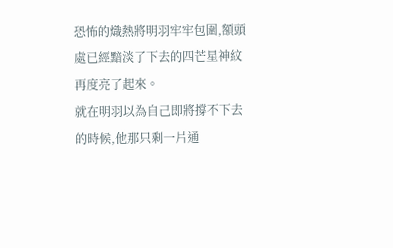恐怖的熾熱將明羽牢牢包圍,額頭處已經黯淡了下去的四芒星神紋再度亮了起來。
就在明羽以為自己即將撐不下去的時候,他那只剩一片通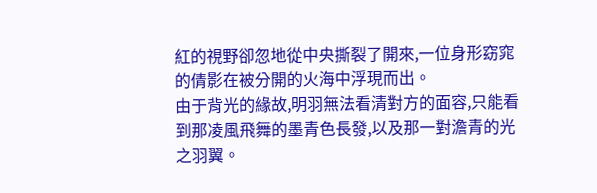紅的視野卻忽地從中央撕裂了開來,一位身形窈窕的倩影在被分開的火海中浮現而出。
由于背光的緣故,明羽無法看清對方的面容,只能看到那凌風飛舞的墨青色長發,以及那一對澹青的光之羽翼。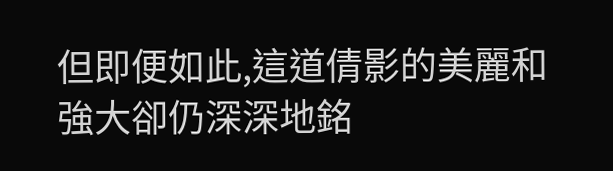但即便如此,這道倩影的美麗和強大卻仍深深地銘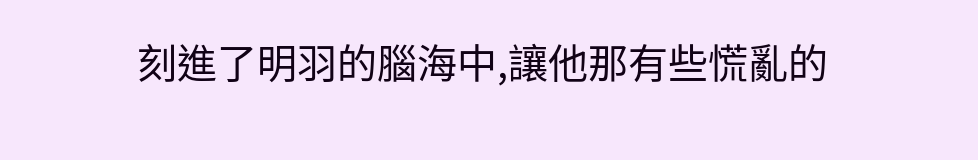刻進了明羽的腦海中,讓他那有些慌亂的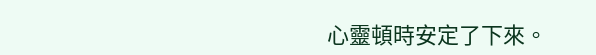心靈頓時安定了下來。